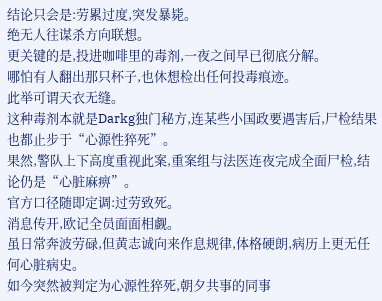结论只会是:劳累过度,突发暴毙。
绝无人往谋杀方向联想。
更关键的是,投进咖啡里的毒剂,一夜之间早已彻底分解。
哪怕有人翻出那只杯子,也休想检出任何投毒痕迹。
此举可谓天衣无缝。
这种毒剂本就是Darkg独门秘方,连某些小国政要遇害后,尸检结果也都止步于“心源性猝死”。
果然,警队上下高度重视此案,重案组与法医连夜完成全面尸检,结论仍是“心脏麻痹”。
官方口径随即定调:过劳致死。
消息传开,欧记全员面面相觑。
虽日常奔波劳碌,但黄志诚向来作息规律,体格硬朗,病历上更无任何心脏病史。
如今突然被判定为心源性猝死,朝夕共事的同事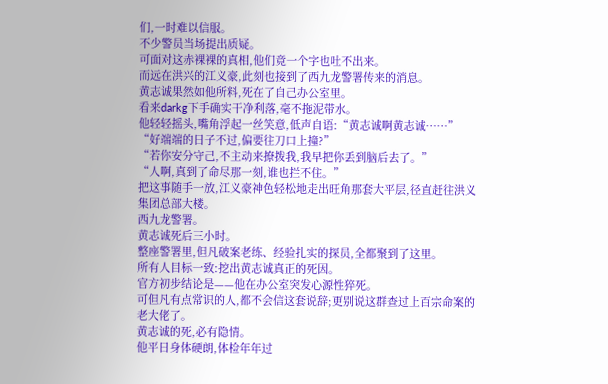们,一时难以信服。
不少警员当场提出质疑。
可面对这赤裸裸的真相,他们竟一个字也吐不出来。
而远在洪兴的江义豪,此刻也接到了西九龙警署传来的消息。
黄志诚果然如他所料,死在了自己办公室里。
看来darkg下手确实干净利落,毫不拖泥带水。
他轻轻摇头,嘴角浮起一丝笑意,低声自语:“黄志诚啊黄志诚……”
“好端端的日子不过,偏要往刀口上撞?”
“若你安分守己,不主动来撩拨我,我早把你丢到脑后去了。”
“人啊,真到了命尽那一刻,谁也拦不住。”
把这事随手一放,江义豪神色轻松地走出旺角那套大平层,径直赶往洪义集团总部大楼。
西九龙警署。
黄志诚死后三小时。
整座警署里,但凡破案老练、经验扎实的探员,全都聚到了这里。
所有人目标一致:挖出黄志诚真正的死因。
官方初步结论是——他在办公室突发心源性猝死。
可但凡有点常识的人,都不会信这套说辞;更别说这群查过上百宗命案的老大佬了。
黄志诚的死,必有隐情。
他平日身体硬朗,体检年年过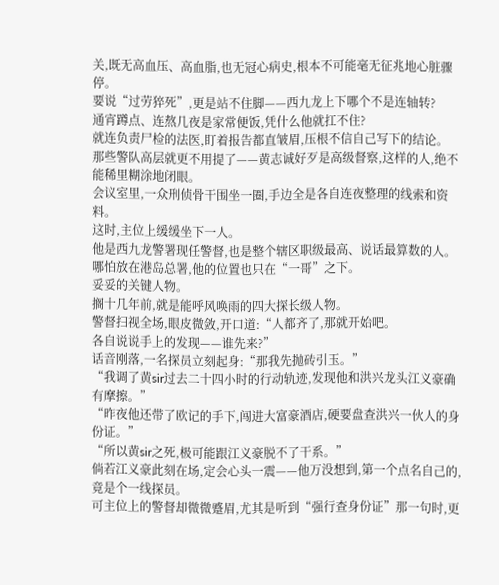关,既无高血压、高血脂,也无冠心病史,根本不可能毫无征兆地心脏骤停。
要说“过劳猝死”,更是站不住脚——西九龙上下哪个不是连轴转?
通宵蹲点、连熬几夜是家常便饭,凭什么他就扛不住?
就连负责尸检的法医,盯着报告都直皱眉,压根不信自己写下的结论。
那些警队高层就更不用提了——黄志诚好歹是高级督察,这样的人,绝不能稀里糊涂地闭眼。
会议室里,一众刑侦骨干围坐一圈,手边全是各自连夜整理的线索和资料。
这时,主位上缓缓坐下一人。
他是西九龙警署现任警督,也是整个辖区职级最高、说话最算数的人。
哪怕放在港岛总署,他的位置也只在“一哥”之下。
妥妥的关键人物。
搁十几年前,就是能呼风唤雨的四大探长级人物。
警督扫视全场,眼皮微敛,开口道:“人都齐了,那就开始吧。
各自说说手上的发现——谁先来?”
话音刚落,一名探员立刻起身:“那我先抛砖引玉。”
“我调了黄sir过去二十四小时的行动轨迹,发现他和洪兴龙头江义豪确有摩擦。”
“昨夜他还带了欧记的手下,闯进大富豪酒店,硬要盘查洪兴一伙人的身份证。”
“所以黄sir之死,极可能跟江义豪脱不了干系。”
倘若江义豪此刻在场,定会心头一震——他万没想到,第一个点名自己的,竟是个一线探员。
可主位上的警督却微微蹙眉,尤其是听到“强行查身份证”那一句时,更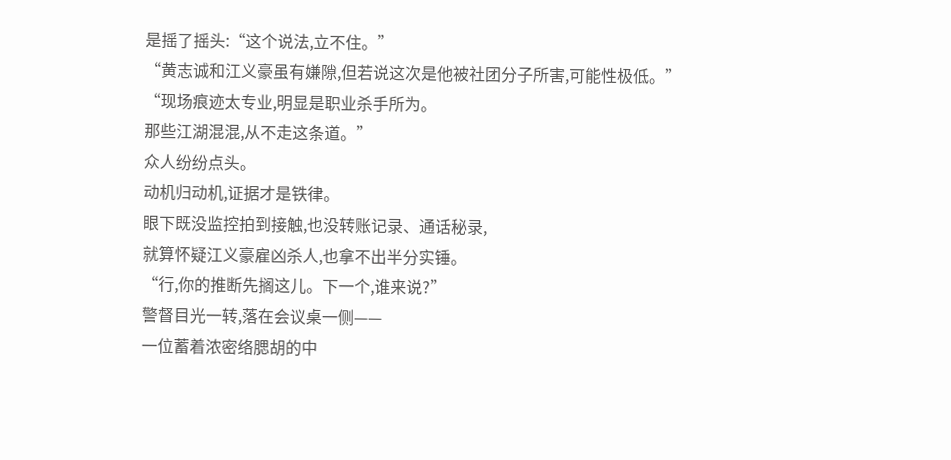是摇了摇头:“这个说法,立不住。”
“黄志诚和江义豪虽有嫌隙,但若说这次是他被社团分子所害,可能性极低。”
“现场痕迹太专业,明显是职业杀手所为。
那些江湖混混,从不走这条道。”
众人纷纷点头。
动机归动机,证据才是铁律。
眼下既没监控拍到接触,也没转账记录、通话秘录,
就算怀疑江义豪雇凶杀人,也拿不出半分实锤。
“行,你的推断先搁这儿。下一个,谁来说?”
警督目光一转,落在会议桌一侧——
一位蓄着浓密络腮胡的中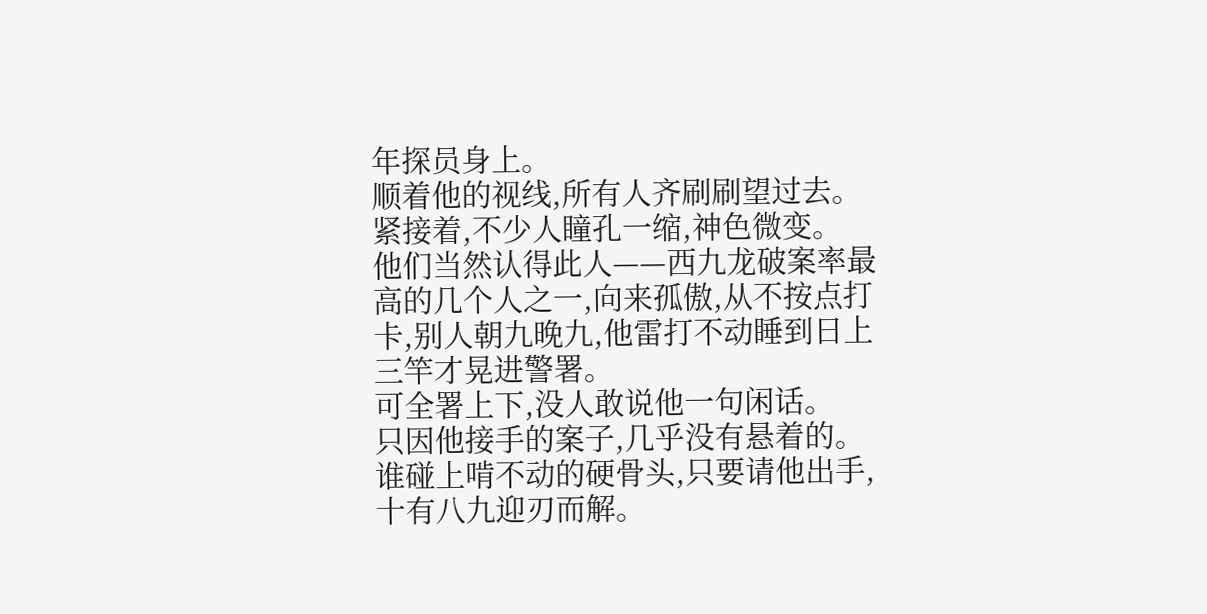年探员身上。
顺着他的视线,所有人齐刷刷望过去。
紧接着,不少人瞳孔一缩,神色微变。
他们当然认得此人——西九龙破案率最高的几个人之一,向来孤傲,从不按点打卡,别人朝九晚九,他雷打不动睡到日上三竿才晃进警署。
可全署上下,没人敢说他一句闲话。
只因他接手的案子,几乎没有悬着的。
谁碰上啃不动的硬骨头,只要请他出手,十有八九迎刃而解。